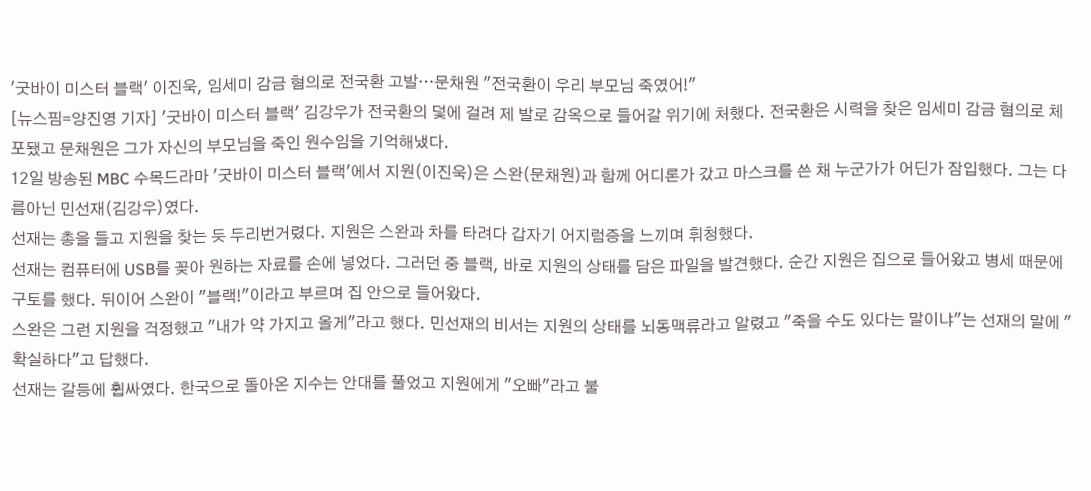'굿바이 미스터 블랙' 이진욱, 임세미 감금 혐의로 전국환 고발…문채원 "전국환이 우리 부모님 죽였어!"
[뉴스핌=양진영 기자] '굿바이 미스터 블랙' 김강우가 전국환의 덫에 걸려 제 발로 감옥으로 들어갈 위기에 처했다. 전국환은 시력을 찾은 임세미 감금 혐의로 체포됐고 문채원은 그가 자신의 부모님을 죽인 원수임을 기억해냈다.
12일 방송된 MBC 수목드라마 '굿바이 미스터 블랙'에서 지원(이진욱)은 스완(문채원)과 함께 어디론가 갔고 마스크를 쓴 채 누군가가 어딘가 잠입했다. 그는 다름아닌 민선재(김강우)였다.
선재는 총을 들고 지원을 찾는 듯 두리번거렸다. 지원은 스완과 차를 타려다 갑자기 어지럼증을 느끼며 휘청했다.
선재는 컴퓨터에 USB를 꽂아 원하는 자료를 손에 넣었다. 그러던 중 블랙, 바로 지원의 상태를 담은 파일을 발견했다. 순간 지원은 집으로 들어왔고 병세 때문에 구토를 했다. 뒤이어 스완이 "블랙!"이라고 부르며 집 안으로 들어왔다.
스완은 그런 지원을 걱정했고 "내가 약 가지고 올게"라고 했다. 민선재의 비서는 지원의 상태를 뇌동맥류라고 알렸고 "죽을 수도 있다는 말이냐"는 선재의 말에 "확실하다"고 답했다.
선재는 갈등에 휩싸였다. 한국으로 돌아온 지수는 안대를 풀었고 지원에게 "오빠"라고 불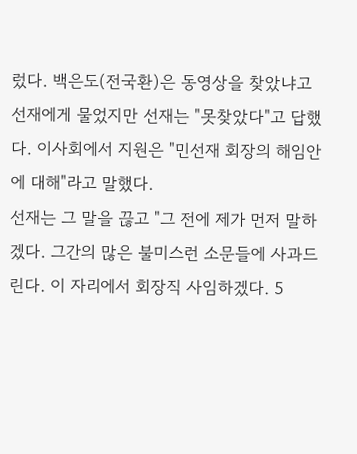렀다. 백은도(전국환)은 동영상을 찾았냐고 선재에게 물었지만 선재는 "못찾았다"고 답했다. 이사회에서 지원은 "민선재 회장의 해임안에 대해"라고 말했다.
선재는 그 말을 끊고 "그 전에 제가 먼저 말하겠다. 그간의 많은 불미스런 소문들에 사과드린다. 이 자리에서 회장직 사임하겠다. 5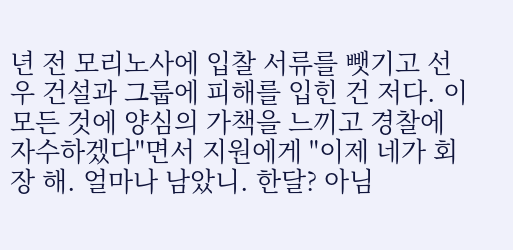년 전 모리노사에 입찰 서류를 뺏기고 선우 건설과 그룹에 피해를 입힌 건 저다. 이 모든 것에 양심의 가책을 느끼고 경찰에 자수하겠다"면서 지원에게 "이제 네가 회장 해. 얼마나 남았니. 한달? 아님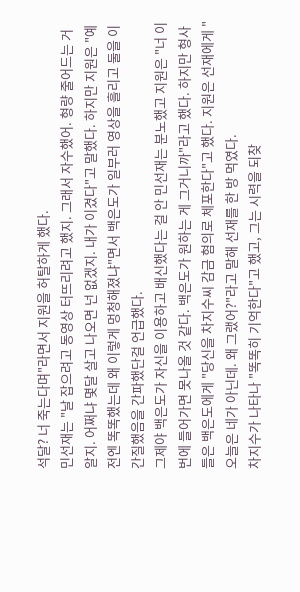석달? 너 죽는다며"라면서 지원을 허탈하게 했다.
민선재는 "날 잡으려고 동영상 터뜨리려고 했지. 그래서 자수했어. 형량 줄어드는 거 알지. 어쩌냐 몇달 살고 나오면 넌 없겠지. 내가 이겼다"고 말했다. 하지만 지원은 "예전엔 똑똑했는데 왜 이렇게 멍청해졌냐"면서 백은도가 일부러 영상을 흘리고 둘을 이간질했음을 간파했단걸 언급했다.
그제야 백은도가 자신을 이용하고 배신했다는 걸 안 민선재는 분노했고 지원은 "너 이번에 들어가면 못나올 것 같다. 백은도가 원하는 게 그거니까"라고 했다. 하지만 형사들은 백은도에게 "당신을 차지수씨 감금 혐의로 체포한다"고 했다. 지원은 선재에게 "오늘은 네가 아닌데. 왜 그랬어?"라고 말해 선재를 한 방 먹였다.
차지수가 나타나 "똑똑히 기억한다"고 했고, 그는 시력을 되찾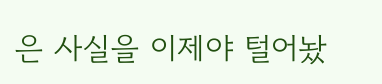은 사실을 이제야 털어놨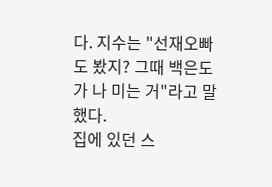다. 지수는 "선재오빠도 봤지? 그때 백은도가 나 미는 거"라고 말했다.
집에 있던 스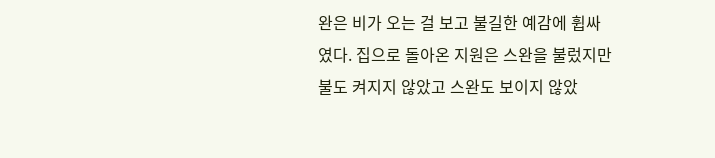완은 비가 오는 걸 보고 불길한 예감에 휩싸였다. 집으로 돌아온 지원은 스완을 불렀지만 불도 켜지지 않았고 스완도 보이지 않았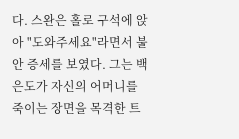다. 스완은 홀로 구석에 앉아 "도와주세요"라면서 불안 증세를 보였다. 그는 백은도가 자신의 어머니를 죽이는 장면을 목격한 트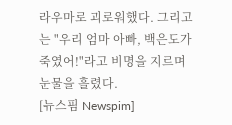라우마로 괴로워했다. 그리고는 "우리 엄마 아빠, 백은도가 죽였어!"라고 비명을 지르며 눈물을 흘렸다.
[뉴스핌 Newspim]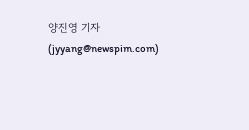양진영 기자 (jyyang@newspim.com)